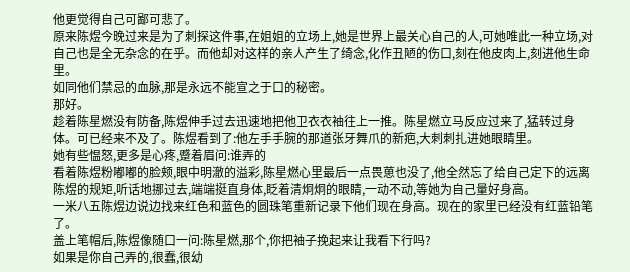他更觉得自己可鄙可悲了。
原来陈煜今晚过来是为了刺探这件事,在姐姐的立场上,她是世界上最关心自己的人,可她唯此一种立场,对自己也是全无杂念的在乎。而他却对这样的亲人产生了绮念,化作丑陋的伤口,刻在他皮肉上,刻进他生命里。
如同他们禁忌的血脉,那是永远不能宣之于口的秘密。
那好。
趁着陈星燃没有防备,陈煜伸手过去迅速地把他卫衣衣袖往上一推。陈星燃立马反应过来了,猛转过身体。可已经来不及了。陈煜看到了:他左手手腕的那道张牙舞爪的新疤,大刺刺扎进她眼睛里。
她有些愠怒,更多是心疼,蹙着眉问:谁弄的
看着陈煜粉嘟嘟的脸颊,眼中明澈的溢彩,陈星燃心里最后一点畏葸也没了,他全然忘了给自己定下的远离陈煜的规矩,听话地挪过去,端端挺直身体,眨着清炯炯的眼睛,一动不动,等她为自己量好身高。
一米八五陈煜边说边找来红色和蓝色的圆珠笔重新记录下他们现在身高。现在的家里已经没有红蓝铅笔了。
盖上笔帽后,陈煜像随口一问:陈星燃,那个,你把袖子挽起来让我看下行吗?
如果是你自己弄的,很蠢,很幼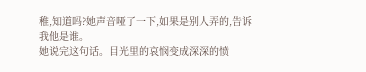稚,知道吗?她声音哑了一下,如果是别人弄的,告诉我他是谁。
她说完这句话。目光里的哀悯变成深深的愤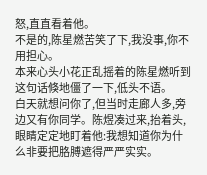怒,直直看着他。
不是的,陈星燃苦笑了下,我没事,你不用担心。
本来心头小花正乱摇着的陈星燃听到这句话倏地僵了一下,低头不语。
白天就想问你了,但当时走廊人多,旁边又有你同学。陈煜凑过来,抬着头,眼睛定定地盯着他:我想知道你为什么非要把胳膊遮得严严实实。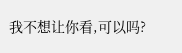我不想让你看,可以吗?